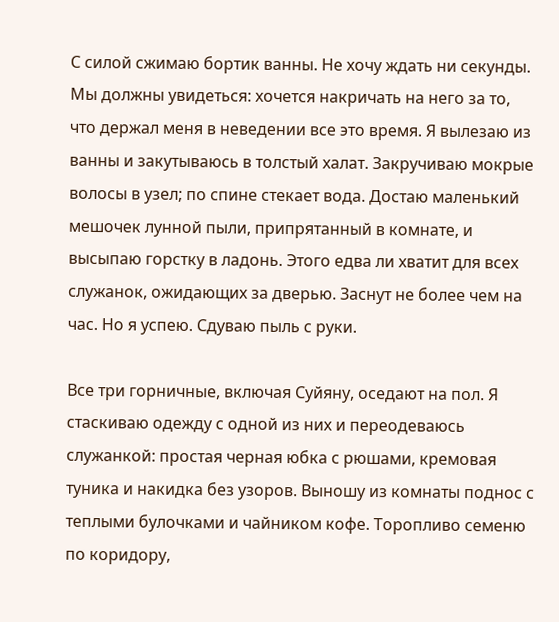С силой сжимаю бортик ванны. Не хочу ждать ни секунды. Мы должны увидеться: хочется накричать на него за то, что держал меня в неведении все это время. Я вылезаю из ванны и закутываюсь в толстый халат. Закручиваю мокрые волосы в узел; по спине стекает вода. Достаю маленький мешочек лунной пыли, припрятанный в комнате, и высыпаю горстку в ладонь. Этого едва ли хватит для всех служанок, ожидающих за дверью. Заснут не более чем на час. Но я успею. Сдуваю пыль с руки.

Все три горничные, включая Суйяну, оседают на пол. Я стаскиваю одежду с одной из них и переодеваюсь служанкой: простая черная юбка с рюшами, кремовая туника и накидка без узоров. Выношу из комнаты поднос с теплыми булочками и чайником кофе. Торопливо семеню по коридору,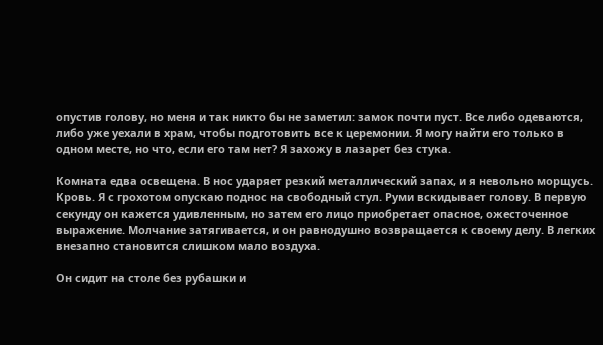опустив голову, но меня и так никто бы не заметил: замок почти пуст. Все либо одеваются, либо уже уехали в храм, чтобы подготовить все к церемонии. Я могу найти его только в одном месте, но что, если его там нет? Я захожу в лазарет без стука.

Комната едва освещена. В нос ударяет резкий металлический запах, и я невольно морщусь. Кровь. Я с грохотом опускаю поднос на свободный стул. Руми вскидывает голову. В первую секунду он кажется удивленным, но затем его лицо приобретает опасное, ожесточенное выражение. Молчание затягивается, и он равнодушно возвращается к своему делу. В легких внезапно становится слишком мало воздуха.

Он сидит на столе без рубашки и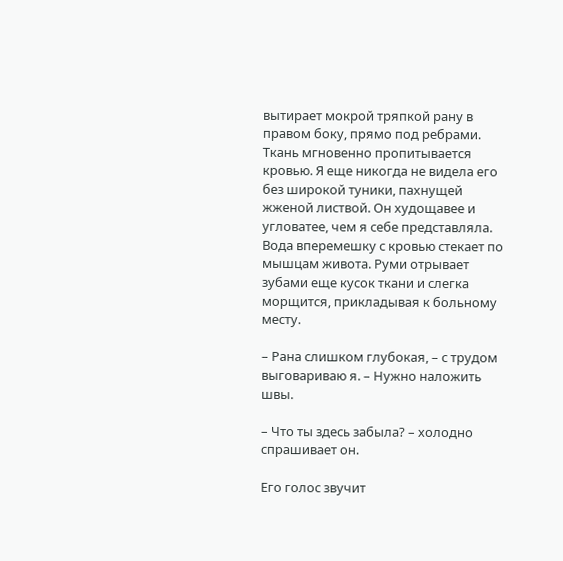вытирает мокрой тряпкой рану в правом боку, прямо под ребрами. Ткань мгновенно пропитывается кровью. Я еще никогда не видела его без широкой туники, пахнущей жженой листвой. Он худощавее и угловатее, чем я себе представляла. Вода вперемешку с кровью стекает по мышцам живота. Руми отрывает зубами еще кусок ткани и слегка морщится, прикладывая к больному месту.

– Рана слишком глубокая, – с трудом выговариваю я. – Нужно наложить швы.

– Что ты здесь забыла? – холодно спрашивает он.

Его голос звучит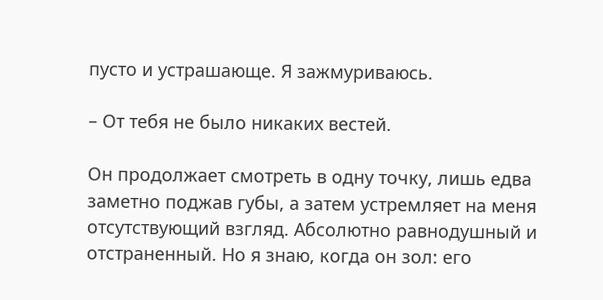пусто и устрашающе. Я зажмуриваюсь.

– От тебя не было никаких вестей.

Он продолжает смотреть в одну точку, лишь едва заметно поджав губы, а затем устремляет на меня отсутствующий взгляд. Абсолютно равнодушный и отстраненный. Но я знаю, когда он зол: его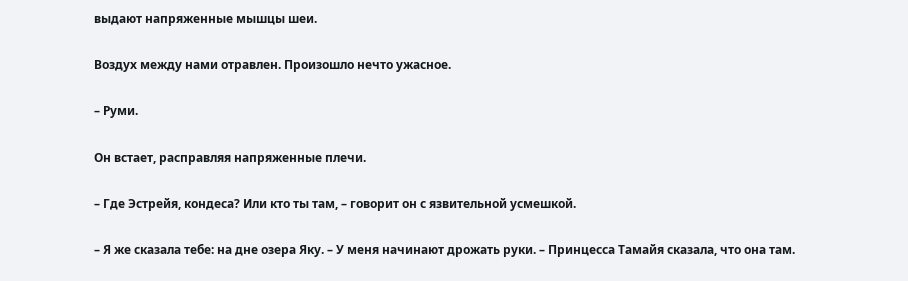выдают напряженные мышцы шеи.

Воздух между нами отравлен. Произошло нечто ужасное.

– Руми.

Он встает, расправляя напряженные плечи.

– Где Эстрейя, кондеса? Или кто ты там, – говорит он с язвительной усмешкой.

– Я же сказала тебе: на дне озера Яку. – У меня начинают дрожать руки. – Принцесса Тамайя сказала, что она там.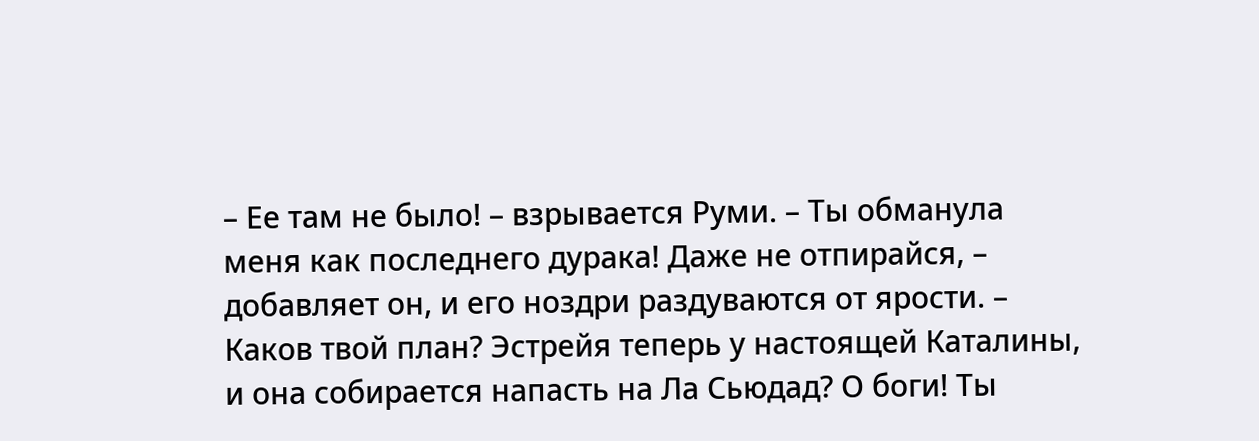– Ее там не было! – взрывается Руми. – Ты обманула меня как последнего дурака! Даже не отпирайся, – добавляет он, и его ноздри раздуваются от ярости. – Каков твой план? Эстрейя теперь у настоящей Каталины, и она собирается напасть на Ла Сьюдад? О боги! Ты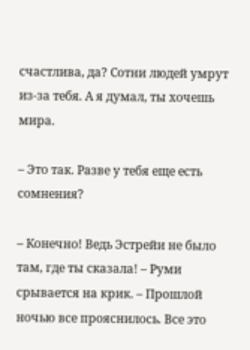счастлива, да? Сотни людей умрут из-за тебя. А я думал, ты хочешь мира.

– Это так. Разве у тебя еще есть сомнения?

– Конечно! Ведь Эстрейи не было там, где ты сказала! – Руми срывается на крик. – Прошлой ночью все прояснилось. Все это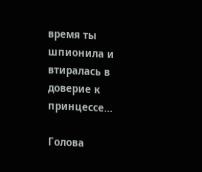время ты шпионила и втиралась в доверие к принцессе…

Голова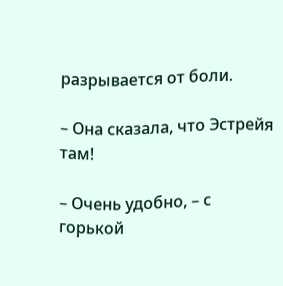разрывается от боли.

– Она сказала, что Эстрейя там!

– Очень удобно, – с горькой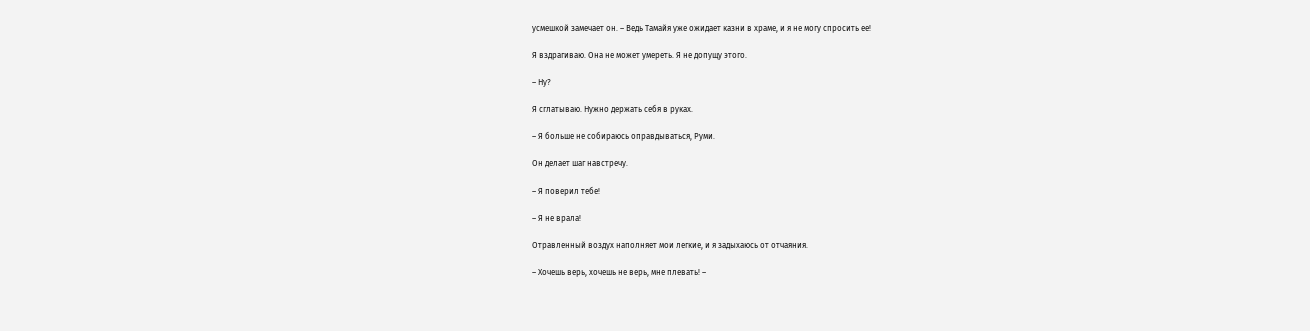усмешкой замечает он. – Ведь Тамайя уже ожидает казни в храме, и я не могу спросить ее!

Я вздрагиваю. Она не может умереть. Я не допущу этого.

– Ну?

Я сглатываю. Нужно держать себя в руках.

– Я больше не собираюсь оправдываться, Руми.

Он делает шаг навстречу.

– Я поверил тебе!

– Я не врала!

Отравленный воздух наполняет мои легкие, и я задыхаюсь от отчаяния.

– Хочешь верь, хочешь не верь, мне плевать! –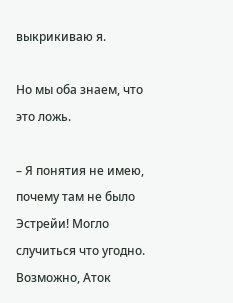выкрикиваю я.

Но мы оба знаем, что это ложь.

– Я понятия не имею, почему там не было Эстрейи! Могло случиться что угодно. Возможно, Аток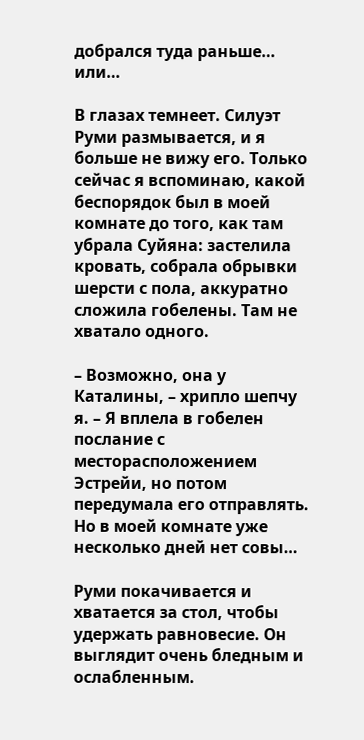добрался туда раньше… или…

В глазах темнеет. Силуэт Руми размывается, и я больше не вижу его. Только сейчас я вспоминаю, какой беспорядок был в моей комнате до того, как там убрала Суйяна: застелила кровать, собрала обрывки шерсти с пола, аккуратно сложила гобелены. Там не хватало одного.

– Возможно, она у Каталины, – хрипло шепчу я. – Я вплела в гобелен послание с месторасположением Эстрейи, но потом передумала его отправлять. Но в моей комнате уже несколько дней нет совы…

Руми покачивается и хватается за стол, чтобы удержать равновесие. Он выглядит очень бледным и ослабленным.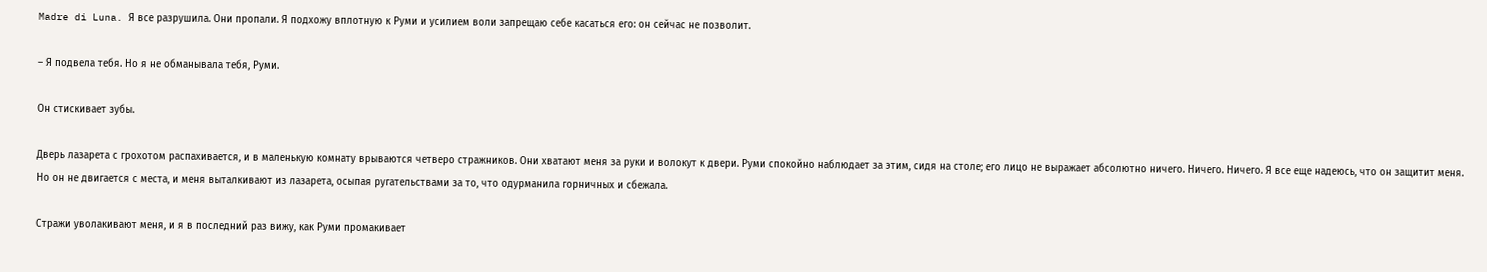Madre di Luna. Я все разрушила. Они пропали. Я подхожу вплотную к Руми и усилием воли запрещаю себе касаться его: он сейчас не позволит.

– Я подвела тебя. Но я не обманывала тебя, Руми.

Он стискивает зубы.

Дверь лазарета с грохотом распахивается, и в маленькую комнату врываются четверо стражников. Они хватают меня за руки и волокут к двери. Руми спокойно наблюдает за этим, сидя на столе; его лицо не выражает абсолютно ничего. Ничего. Ничего. Я все еще надеюсь, что он защитит меня. Но он не двигается с места, и меня выталкивают из лазарета, осыпая ругательствами за то, что одурманила горничных и сбежала.

Стражи уволакивают меня, и я в последний раз вижу, как Руми промакивает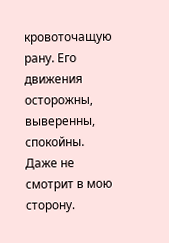кровоточащую рану. Его движения осторожны, выверенны, спокойны. Даже не смотрит в мою сторону.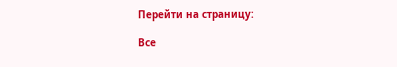Перейти на страницу:

Все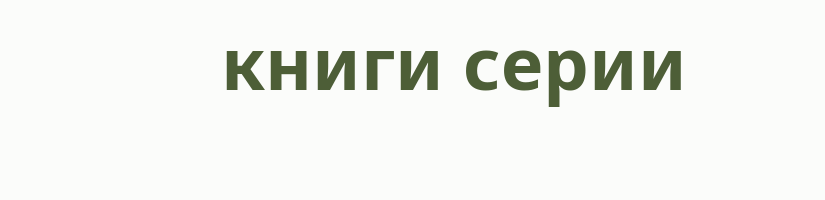книги серии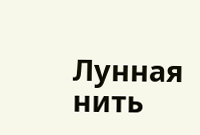Лунная нить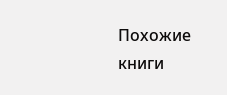Похожие книги